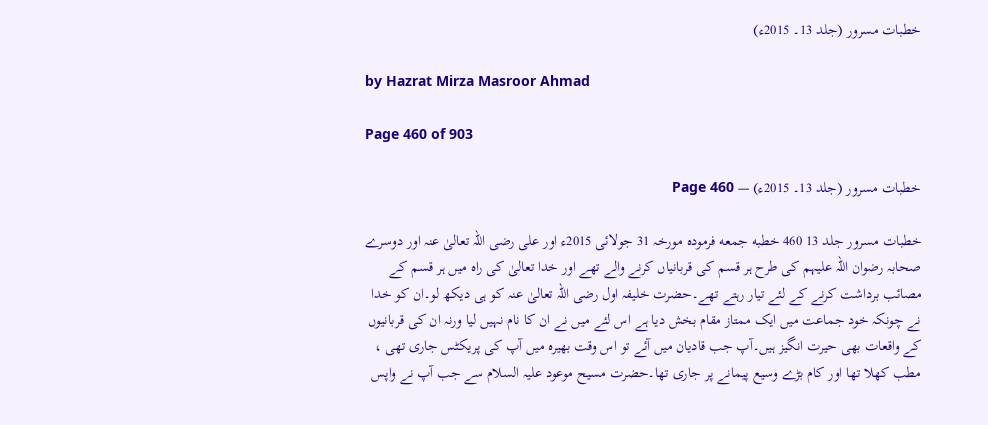خطبات مسرور (جلد 13۔ 2015ء)

by Hazrat Mirza Masroor Ahmad

Page 460 of 903

خطبات مسرور (جلد 13۔ 2015ء) — Page 460

خطبات مسرور جلد 13 460 خطبه جمعه فرمودہ مورخہ 31 جولائی 2015ء اور علی رضی اللہ تعالیٰ عنہ اور دوسرے صحابہ رضوان اللہ علیہم کی طرح ہر قسم کی قربانیاں کرنے والے تھے اور خدا تعالیٰ کی راہ میں ہر قسم کے مصائب برداشت کرنے کے لئے تیار رہتے تھے۔حضرت خلیفہ اول رضی اللہ تعالیٰ عنہ کو ہی دیکھ لو۔ان کو خدا نے چونکہ خود جماعت میں ایک ممتاز مقام بخش دیا ہے اس لئے میں نے ان کا نام نہیں لیا ورنہ ان کی قربانیوں کے واقعات بھی حیرت انگیز ہیں۔آپ جب قادیان میں آئے تو اس وقت بھیرہ میں آپ کی پریکٹس جاری تھی ، مطب کھلا تھا اور کام بڑے وسیع پیمانے پر جاری تھا۔حضرت مسیح موعود علیہ السلام سے جب آپ نے واپس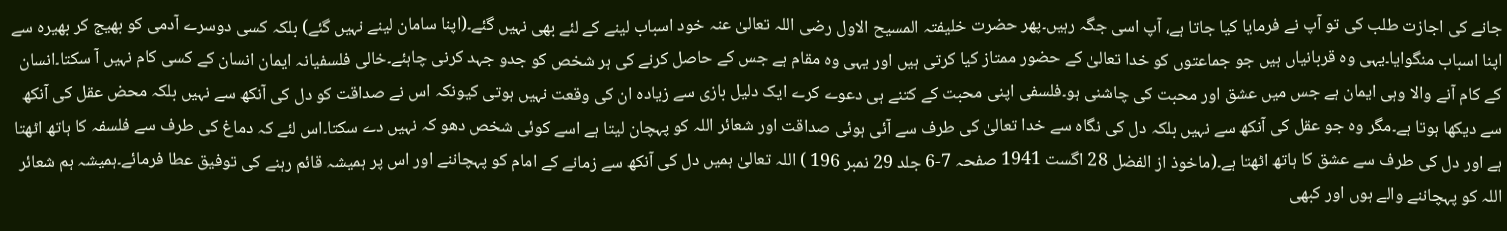جانے کی اجازت طلب کی تو آپ نے فرمایا کیا جاتا ہے، آپ اسی جگہ رہیں۔پھر حضرت خلیفتہ المسیح الاول رضی اللہ تعالیٰ عنہ خود اسباب لینے کے لئے بھی نہیں گئے۔(اپنا سامان لینے نہیں گئے) بلکہ کسی دوسرے آدمی کو بھیج کر بھیرہ سے اپنا اسباب منگوایا۔یہی وہ قربانیاں ہیں جو جماعتوں کو خدا تعالیٰ کے حضور ممتاز کیا کرتی ہیں اور یہی وہ مقام ہے جس کے حاصل کرنے کی ہر شخص کو جدو جہد کرنی چاہئے۔خالی فلسفیانہ ایمان انسان کے کسی کام نہیں آ سکتا۔انسان کے کام آنے والا وہی ایمان ہے جس میں عشق اور محبت کی چاشنی ہو۔فلسفی اپنی محبت کے کتنے ہی دعوے کرے ایک دلیل بازی سے زیادہ ان کی وقعت نہیں ہوتی کیونکہ اس نے صداقت کو دل کی آنکھ سے نہیں بلکہ محض عقل کی آنکھ سے دیکھا ہوتا ہے۔مگر وہ جو عقل کی آنکھ سے نہیں بلکہ دل کی نگاہ سے خدا تعالیٰ کی طرف سے آئی ہوئی صداقت اور شعائر اللہ کو پہچان لیتا ہے اسے کوئی شخص دھو کہ نہیں دے سکتا۔اس لئے کہ دماغ کی طرف سے فلسفہ کا ہاتھ اٹھتا ہے اور دل کی طرف سے عشق کا ہاتھ اٹھتا ہے۔(ماخوذ از الفضل 28 اگست 1941 صفحہ 7-6 جلد 29 نمبر 196 ) اللہ تعالیٰ ہمیں دل کی آنکھ سے زمانے کے امام کو پہچاننے اور اس پر ہمیشہ قائم رہنے کی توفیق عطا فرمائے۔ہمیشہ ہم شعائر اللہ کو پہچاننے والے ہوں اور کبھی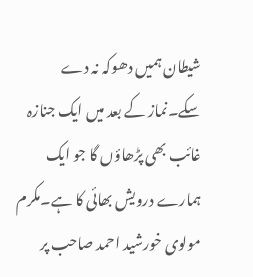شیطان ہمیں دھوکہ نہ دے سکے۔نماز کے بعد میں ایک جنازہ غائب بھی پڑھاؤں گا جو ایک ہمارے درویش بھائی کا ہے۔مکرم مولوی خورشید احمد صاحب پر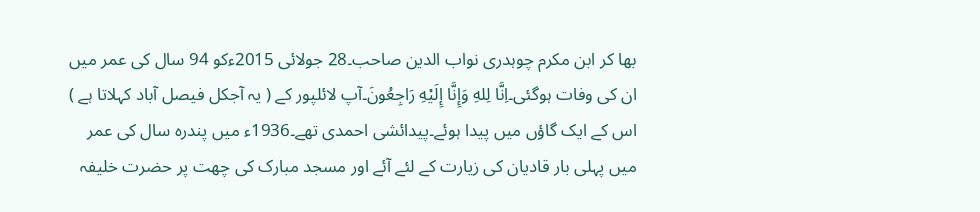بھا کر ابن مکرم چوہدری نواب الدین صاحب۔28 جولائی 2015ءکو 94 سال کی عمر میں ان کی وفات ہوگئی۔اِنَّا لِلهِ وَإِنَّا إِلَيْهِ رَاجِعُونَ۔آپ لائلپور کے ( یہ آجکل فیصل آباد کہلاتا ہے ) اس کے ایک گاؤں میں پیدا ہوئے۔پیدائشی احمدی تھے۔1936ء میں پندرہ سال کی عمر میں پہلی بار قادیان کی زیارت کے لئے آئے اور مسجد مبارک کی چھت پر حضرت خلیفہ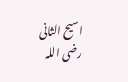اسیح الثانی رضی اللہ